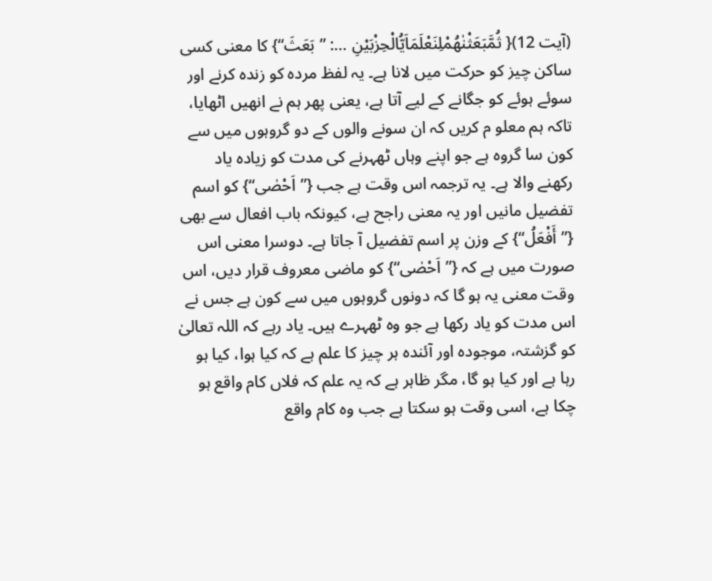(آیت 12){ ثُمَّبَعَثْنٰهُمْلِنَعْلَمَاَيُّالْحِزْبَيْنِ …: ”بَعَثَ“} کا معنی کسی ساکن چیز کو حرکت میں لانا ہے۔ یہ لفظ مردہ کو زندہ کرنے اور سوئے ہوئے کو جگانے کے لیے آتا ہے، یعنی پھر ہم نے انھیں اٹھایا، تاکہ ہم معلو م کریں کہ ان سونے والوں کے دو گروہوں میں سے کون سا گروہ ہے جو اپنے وہاں ٹھہرنے کی مدت کو زیادہ یاد رکھنے والا ہے۔ یہ ترجمہ اس وقت ہے جب {”اَحْصٰى“} کو اسم تفضیل مانیں اور یہ معنی راجح ہے، کیونکہ باب افعال سے بھی {”أَفْعَلُ“} کے وزن پر اسم تفضیل آ جاتا ہے۔ دوسرا معنی اس صورت میں ہے کہ {”اَحْصٰى“} کو ماضی معروف قرار دیں، اس وقت معنی یہ ہو گا کہ دونوں گروہوں میں سے کون ہے جس نے اس مدت کو یاد رکھا ہے جو وہ ٹھہرے ہیں۔ یاد رہے کہ اللہ تعالیٰ کو گزشتہ، موجودہ اور آئندہ ہر چیز کا علم ہے کہ کیا ہوا، کیا ہو رہا ہے اور کیا ہو گا، مگر ظاہر ہے کہ یہ علم کہ فلاں کام واقع ہو چکا ہے، اسی وقت ہو سکتا ہے جب وہ کام واقع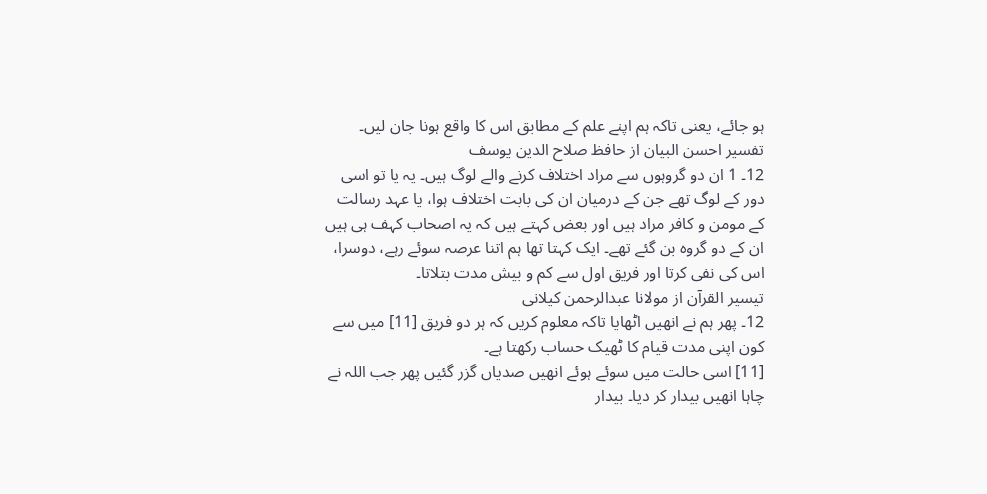ہو جائے، یعنی تاکہ ہم اپنے علم کے مطابق اس کا واقع ہونا جان لیں۔
تفسیر احسن البیان از حافظ صلاح الدین یوسف
12۔ 1 ان دو گروہوں سے مراد اختلاف کرنے والے لوگ ہیں۔ یہ یا تو اسی دور کے لوگ تھے جن کے درمیان ان کی بابت اختلاف ہوا، یا عہد رسالت کے مومن و کافر مراد ہیں اور بعض کہتے ہیں کہ یہ اصحاب کہف ہی ہیں ان کے دو گروہ بن گئے تھے۔ ایک کہتا تھا ہم اتنا عرصہ سوئے رہے، دوسرا، اس کی نفی کرتا اور فریق اول سے کم و بیش مدت بتلاتا۔
تيسير القرآن از مولانا عبدالرحمن کیلانی
12۔ پھر ہم نے انھیں اٹھایا تاکہ معلوم کریں کہ ہر دو فریق [11] میں سے کون اپنی مدت قیام کا ٹھیک حساب رکھتا ہے۔
[11] اسی حالت میں سوئے ہوئے انھیں صدیاں گزر گئیں پھر جب اللہ نے چاہا انھیں بیدار کر دیا۔ بیدار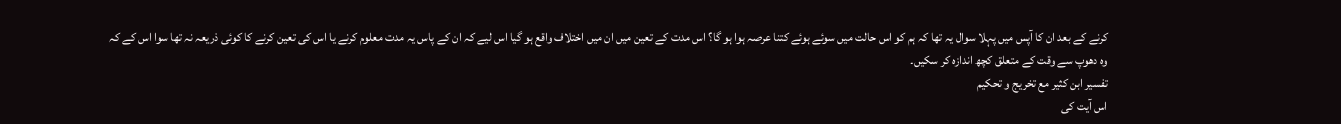کرنے کے بعد ان کا آپس میں پہلا سوال یہ تھا کہ ہم کو اس حالت میں سوئے ہوئے کتنا عرصہ ہوا ہو گا؟ اس مدت کے تعین میں ان میں اختلاف واقع ہو گیا اس لیے کہ ان کے پاس یہ مدت معلوم کرنے یا اس کی تعین کرنے کا کوئی ذریعہ نہ تھا سوا اس کے کہ وہ دھوپ سے وقت کے متعلق کچھ اندازہ کر سکیں۔
تفسیر ابن کثیر مع تخریج و تحکیم
اس آیت کی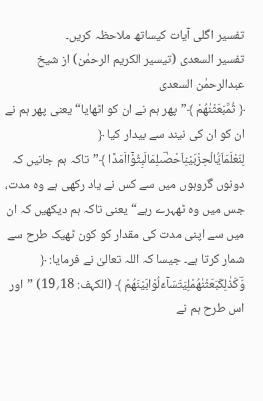تفسیر اگلی آیات کیساتھ ملاحظہ کریں۔
تفسیر السعدی (تیسیر الکریم الرحمٰن) از شیخ عبدالرحمٰن السعدی
﴿ ثُمَّبَعَثْنٰهُمْ ﴾”پھر ہم نے ان کو اٹھایا“ یعنی پھر ہم نے ان کو ان کی نیند سے بیدار کیا ﴿ لِنَعْلَمَاَیُّالْحِزْبَیْنِاَحْصٰؔىلِمَالَبِثُوْۤااَمَدًا ﴾”تاکہ ہم جانیں کہ دونوں گروہوں میں سے کس نے یاد رکھی ہے وہ مدت، جس میں وہ ٹھہرے رہے“ یعنی تاکہ ہم دیکھیں کہ ان میں سے اپنی مدت کی مقدار کو کون ٹھیک طرح سے شمار کرتا ہے۔ جیسا کہ اللہ تعالیٰ نے فرمایا: ﴿ وَؔكَذٰلِكَبَعَثْنٰهُمْلِیَتَسَآءَلُوْابَیْنَهُمْ ﴾ (الکہف: 18؍19) ”اور اس طرح ہم نے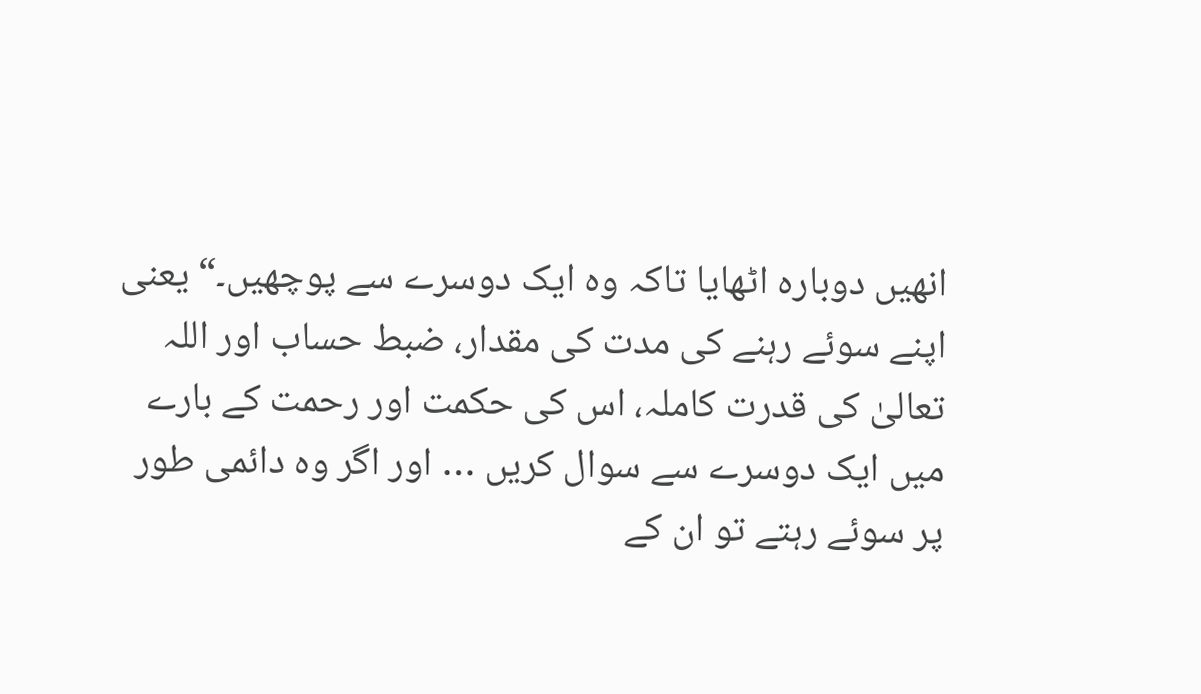انھیں دوبارہ اٹھایا تاکہ وہ ایک دوسرے سے پوچھیں۔“ یعنی اپنے سوئے رہنے کی مدت کی مقدار، ضبط حساب اور اللہ تعالیٰ کی قدرت کاملہ، اس کی حکمت اور رحمت کے بارے میں ایک دوسرے سے سوال کریں … اور اگر وہ دائمی طور پر سوئے رہتے تو ان کے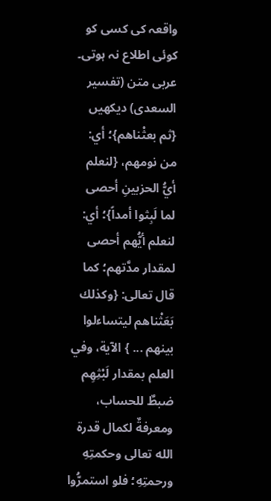واقعہ کی کسی کو کوئی اطلاع نہ ہوتی۔
عربی متن (تفسیر السعدی) دیکھیں
{ثم بعثْناهم}؛ أي: من نومهم، {لنعلم أيُّ الحزبينِ أحصى لما لَبِثوا أمداً}؛ أي: لنعلم أيُّهم أحصى لمقدار مدَّتهم؛ كما قال تعالى: {وكذلك بَعَثْناهم ليتساءلوا بينهم ... } الآية، وفي العلم بمقدار لَبْثِهِم ضبطٌ للحساب، ومعرفةٌ لكمال قدرة الله تعالى وحكمتِهِ ورحمتِهِ؛ فلو استمرُّوا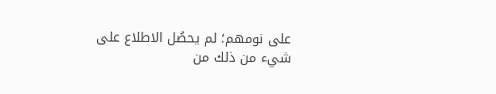على نومهم؛ لم يحصُل الاطلاع على شيء من ذلك من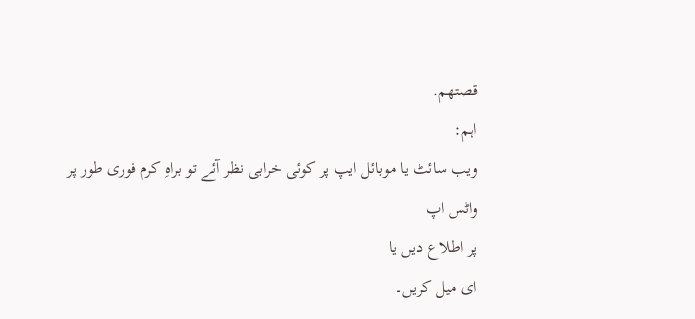قصتهم.
اہم:
ویب سائٹ یا موبائل ایپ پر کوئی خرابی نظر آئے تو براہِ کرم فوری طور پر
واٹس اپ
پر اطلاع دیں یا
ای میل کریں۔